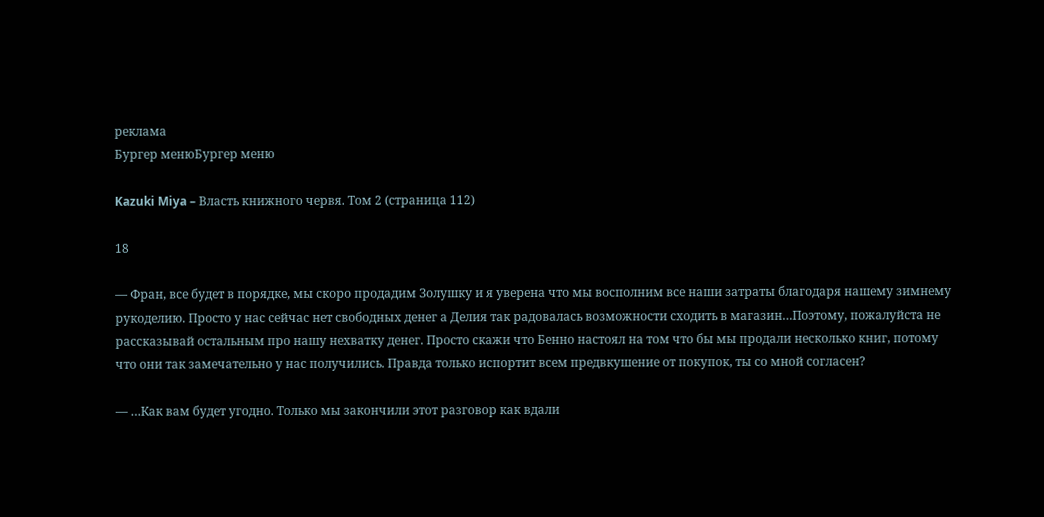реклама
Бургер менюБургер меню

Kazuki Miya – Власть книжного червя. Том 2 (страница 112)

18

— Фран, все будет в порядке, мы скоро продадим Золушку и я уверена что мы восполним все наши затраты благодаря нашему зимнему рукоделию. Просто у нас сейчас нет свободных денег а Делия так радовалась возможности сходить в магазин…Поэтому, пожалуйста не рассказывай остальным про нашу нехватку денег. Просто скажи что Бенно настоял на том что бы мы продали несколько книг, потому что они так замечательно у нас получились. Правда только испортит всем предвкушение от покупок, ты со мной согласен?

— …Как вам будет угодно. Только мы закончили этот разговор как вдали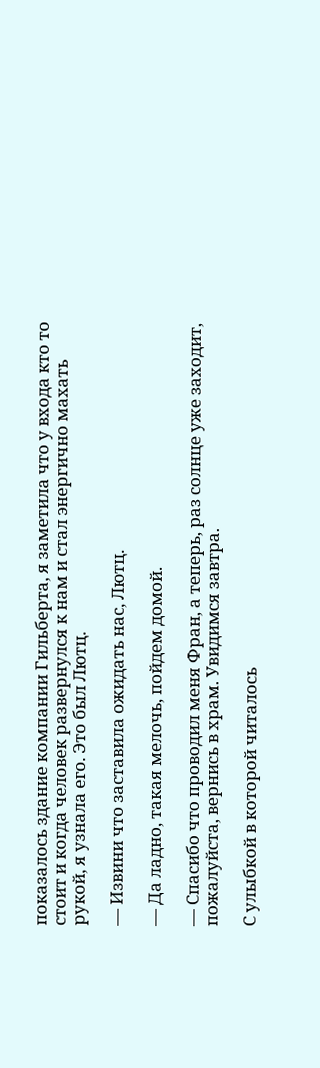показалось здание компании Гильберта, я заметила что у входа кто то стоит и когда человек развернулся к нам и стал энергично махать рукой, я узнала его. Это был Лютц.

— Извини что заставила ожидать нас, Лютц.

— Да ладно, такая мелочь, пойдем домой.

— Спасибо что проводил меня Фран, а теперь, раз солнце уже заходит, пожалуйста, вернись в храм. Увидимся завтра.

С улыбкой в которой читалось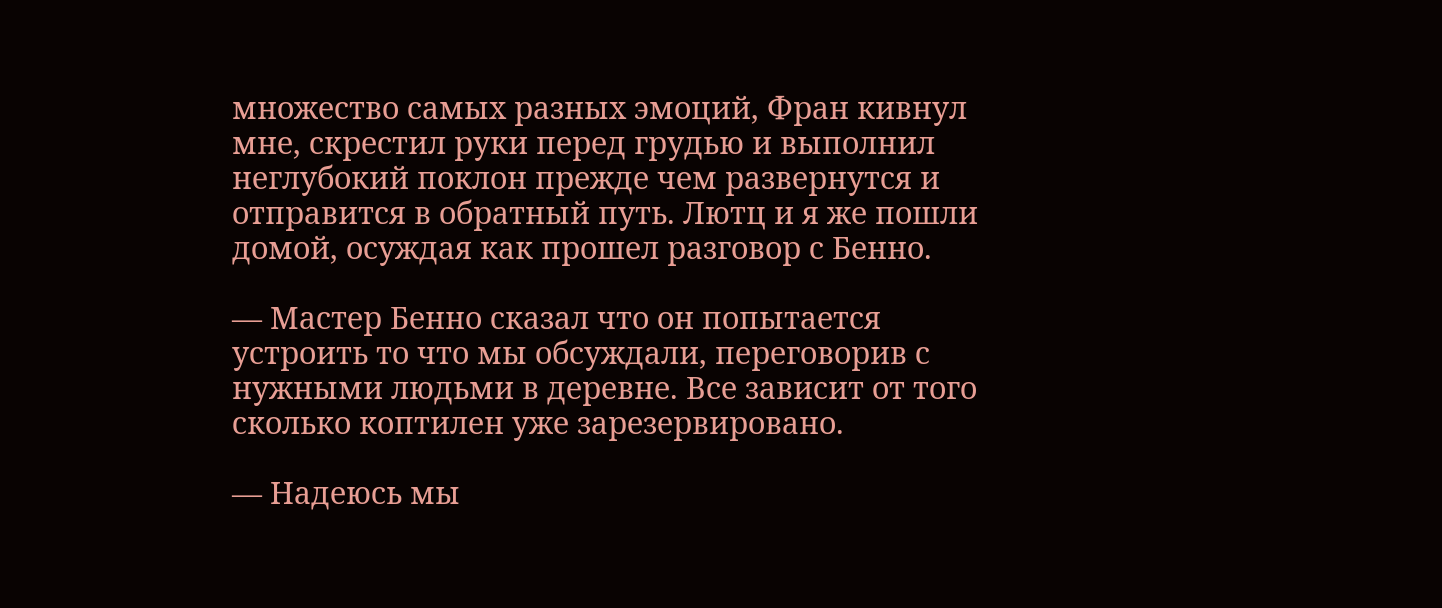множество самых разных эмоций, Фран кивнул мне, скрестил руки перед грудью и выполнил неглубокий поклон прежде чем развернутся и отправится в обратный путь. Лютц и я же пошли домой, осуждая как прошел разговор с Бенно.

— Мастер Бенно сказал что он попытается устроить то что мы обсуждали, переговорив с нужными людьми в деревне. Все зависит от того сколько коптилен уже зарезервировано.

— Надеюсь мы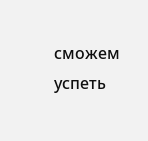сможем успеть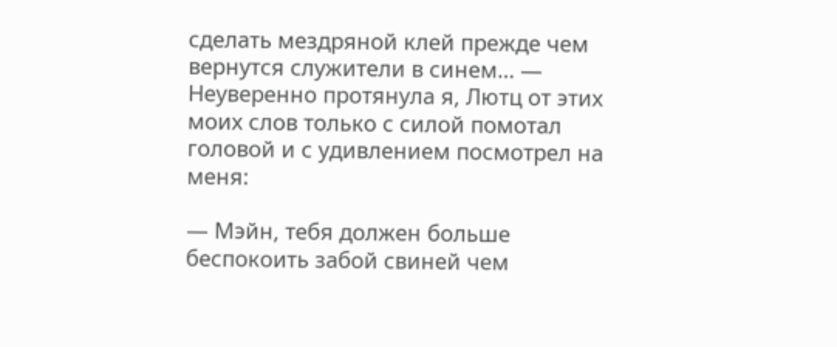сделать мездряной клей прежде чем вернутся служители в синем… — Неуверенно протянула я, Лютц от этих моих слов только с силой помотал головой и с удивлением посмотрел на меня:

— Мэйн, тебя должен больше беспокоить забой свиней чем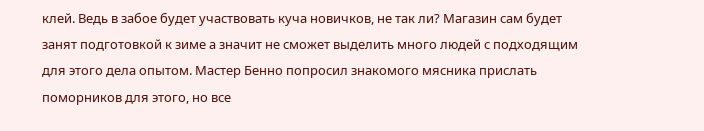клей. Ведь в забое будет участвовать куча новичков, не так ли? Магазин сам будет занят подготовкой к зиме а значит не сможет выделить много людей с подходящим для этого дела опытом. Мастер Бенно попросил знакомого мясника прислать поморников для этого, но все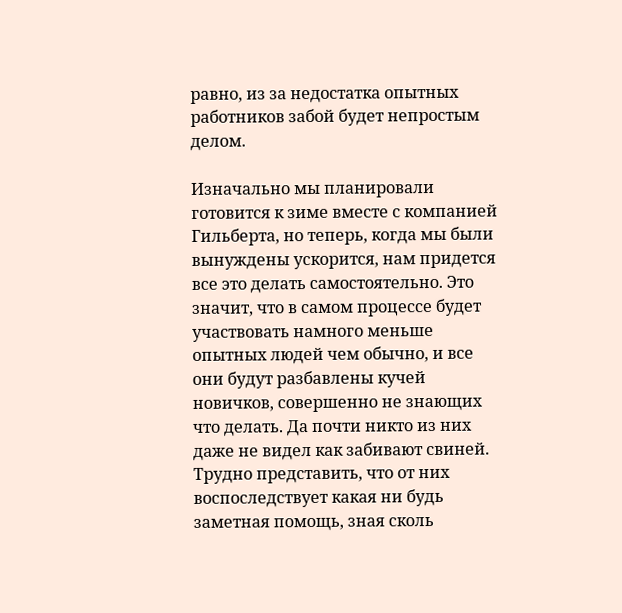равно, из за недостатка опытных работников забой будет непростым делом.

Изначально мы планировали готовится к зиме вместе с компанией Гильберта, но теперь, когда мы были вынуждены ускорится, нам придется все это делать самостоятельно. Это значит, что в самом процессе будет участвовать намного меньше опытных людей чем обычно, и все они будут разбавлены кучей новичков, совершенно не знающих что делать. Да почти никто из них даже не видел как забивают свиней. Трудно представить, что от них воспоследствует какая ни будь заметная помощь, зная сколь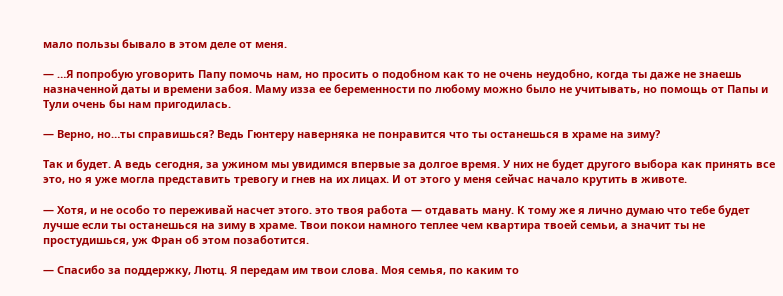мало пользы бывало в этом деле от меня.

— …Я попробую уговорить Папу помочь нам, но просить о подобном как то не очень неудобно, когда ты даже не знаешь назначенной даты и времени забоя. Маму изза ее беременности по любому можно было не учитывать, но помощь от Папы и Тули очень бы нам пригодилась.

— Верно, но…ты справишься? Ведь Гюнтеру наверняка не понравится что ты останешься в храме на зиму?

Так и будет. А ведь сегодня, за ужином мы увидимся впервые за долгое время. У них не будет другого выбора как принять все это, но я уже могла представить тревогу и гнев на их лицах. И от этого у меня сейчас начало крутить в животе.

— Хотя, и не особо то переживай насчет этого. это твоя работа — отдавать ману. К тому же я лично думаю что тебе будет лучше если ты останешься на зиму в храме. Твои покои намного теплее чем квартира твоей семьи, а значит ты не простудишься, уж Фран об этом позаботится.

— Спасибо за поддержку, Лютц. Я передам им твои слова. Моя семья, по каким то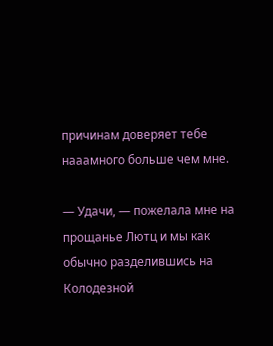причинам доверяет тебе нааамного больше чем мне.

— Удачи, — пожелала мне на прощанье Лютц и мы как обычно разделившись на Колодезной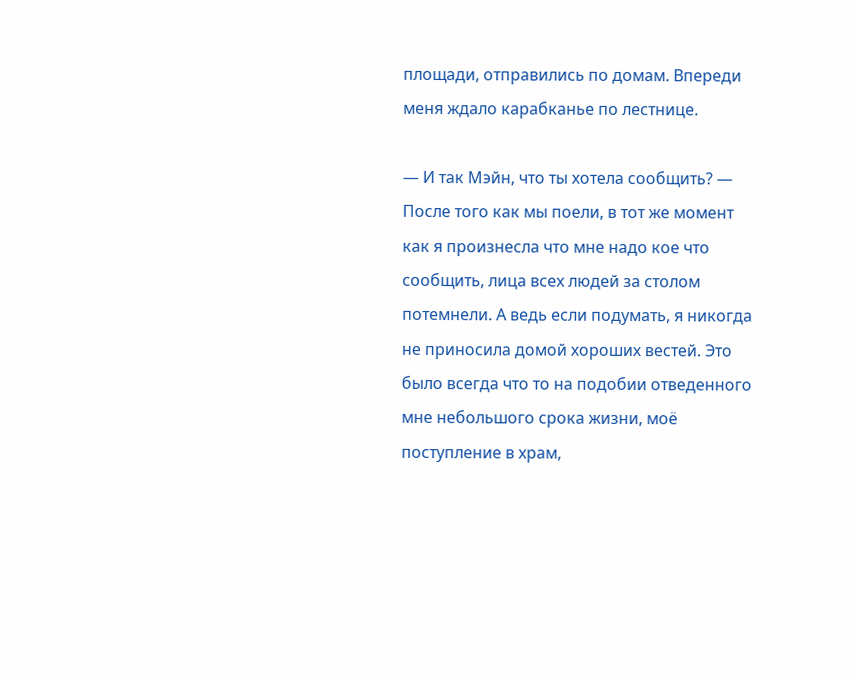площади, отправились по домам. Впереди меня ждало карабканье по лестнице.

— И так Мэйн, что ты хотела сообщить? — После того как мы поели, в тот же момент как я произнесла что мне надо кое что сообщить, лица всех людей за столом потемнели. А ведь если подумать, я никогда не приносила домой хороших вестей. Это было всегда что то на подобии отведенного мне небольшого срока жизни, моё поступление в храм,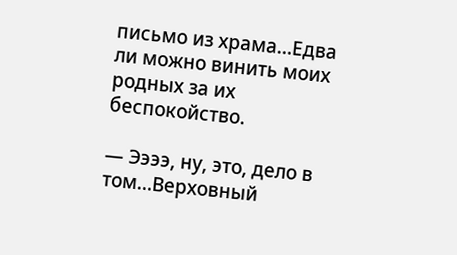письмо из храма…Едва ли можно винить моих родных за их беспокойство.

— Ээээ, ну, это, дело в том…Верховный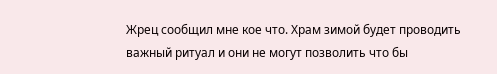Жрец сообщил мне кое что. Храм зимой будет проводить важный ритуал и они не могут позволить что бы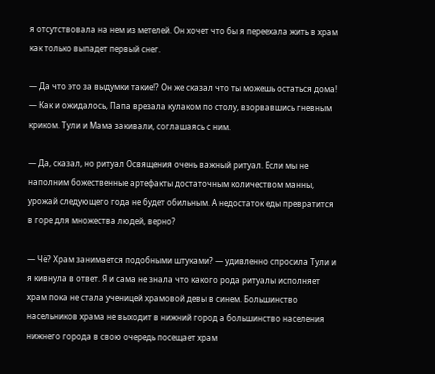я отсутствовала на нем из метелей. Он хочет что бы я переехала жить в храм как только выпадет первый снег.

— Да что это за выдумки такие!? Он же сказал что ты можешь остаться дома! — Как и ожидалось, Папа врезала кулаком по столу, взорвавшись гневным криком. Тули и Мама закивали, соглашаясь с ним.

— Да, сказал, но ритуал Освящения очень важный ритуал. Если мы не наполним божественные артефакты достаточным количеством манны, урожай следующего года не будет обильным. А недостаток еды превратится в горе для множества людей, верно?

— Чё? Храм занимается подобными штуками? — удивленно спросила Тули и я кивнула в ответ. Я и сама не знала что какого рода ритуалы исполняет храм пока не стала ученицей храмовой девы в синем. Большинство насельников храма не выходит в нижний город а большинство населения нижнего города в свою очередь посещает храм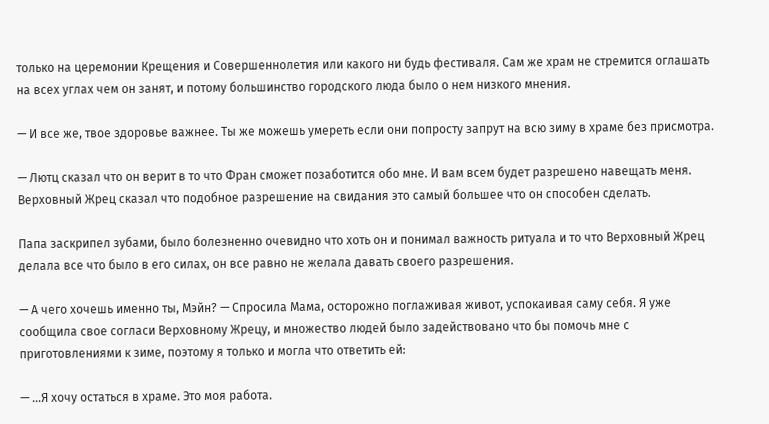только на церемонии Крещения и Совершеннолетия или какого ни будь фестиваля. Сам же храм не стремится оглашать на всех углах чем он занят, и потому большинство городского люда было о нем низкого мнения.

— И все же, твое здоровье важнее. Ты же можешь умереть если они попросту запрут на всю зиму в храме без присмотра.

— Лютц сказал что он верит в то что Фран сможет позаботится обо мне. И вам всем будет разрешено навещать меня. Верховный Жрец сказал что подобное разрешение на свидания это самый большее что он способен сделать.

Папа заскрипел зубами, было болезненно очевидно что хоть он и понимал важность ритуала и то что Верховный Жрец делала все что было в его силах, он все равно не желала давать своего разрешения.

— А чего хочешь именно ты, Мэйн? — Спросила Мама, осторожно поглаживая живот, успокаивая саму себя. Я уже сообщила свое согласи Верховному Жрецу, и множество людей было задействовано что бы помочь мне с приготовлениями к зиме, поэтому я только и могла что ответить ей:

— …Я хочу остаться в храме. Это моя работа.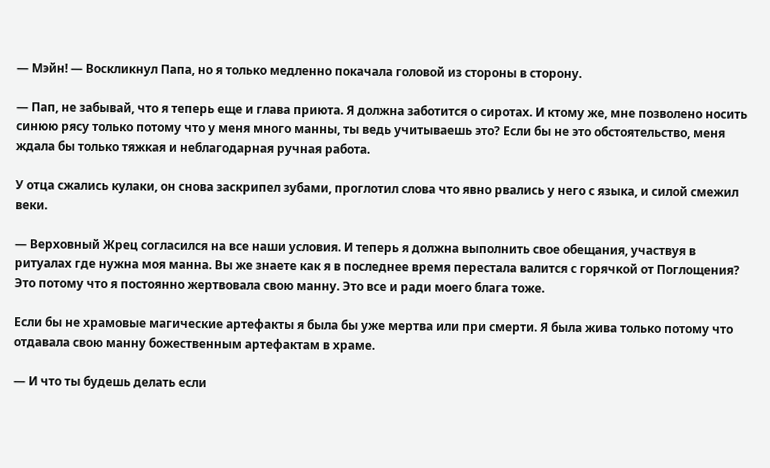— Мэйн! — Воскликнул Папа, но я только медленно покачала головой из стороны в сторону.

— Пап, не забывай, что я теперь еще и глава приюта. Я должна заботится о сиротах. И ктому же, мне позволено носить синюю рясу только потому что у меня много манны, ты ведь учитываешь это? Если бы не это обстоятельство, меня ждала бы только тяжкая и неблагодарная ручная работа.

У отца сжались кулаки, он снова заскрипел зубами, проглотил слова что явно рвались у него с языка, и силой смежил веки.

— Верховный Жрец согласился на все наши условия. И теперь я должна выполнить свое обещания, участвуя в ритуалах где нужна моя манна. Вы же знаете как я в последнее время перестала валится с горячкой от Поглощения? Это потому что я постоянно жертвовала свою манну. Это все и ради моего блага тоже.

Если бы не храмовые магические артефакты я была бы уже мертва или при смерти. Я была жива только потому что отдавала свою манну божественным артефактам в храме.

— И что ты будешь делать если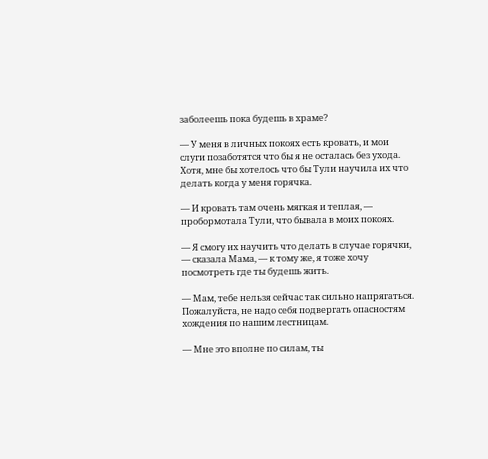заболеешь пока будешь в храме?

— У меня в личных покоях есть кровать, и мои слуги позаботятся что бы я не осталась без ухода. Хотя, мне бы хотелось что бы Тули научила их что делать когда у меня горячка.

— И кровать там очень мягкая и теплая, — пробормотала Тули, что бывала в моих покоях.

— Я смогу их научить что делать в случае горячки, — сказала Мама, — к тому же, я тоже хочу посмотреть где ты будешь жить.

— Мам, тебе нельзя сейчас так сильно напрягаться. Пожалуйста, не надо себя подвергать опасностям хождения по нашим лестницам.

— Мне это вполне по силам, ты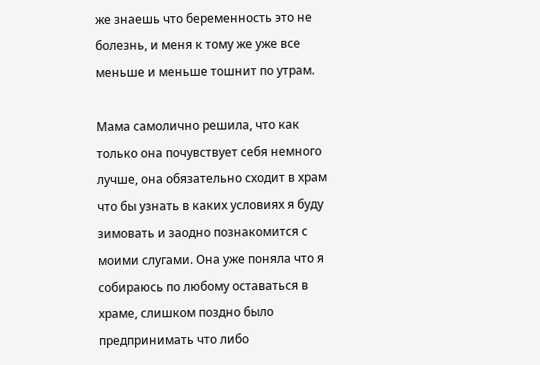же знаешь что беременность это не болезнь, и меня к тому же уже все меньше и меньше тошнит по утрам.

Мама самолично решила, что как только она почувствует себя немного лучше, она обязательно сходит в храм что бы узнать в каких условиях я буду зимовать и заодно познакомится с моими слугами. Она уже поняла что я собираюсь по любому оставаться в храме, слишком поздно было предпринимать что либо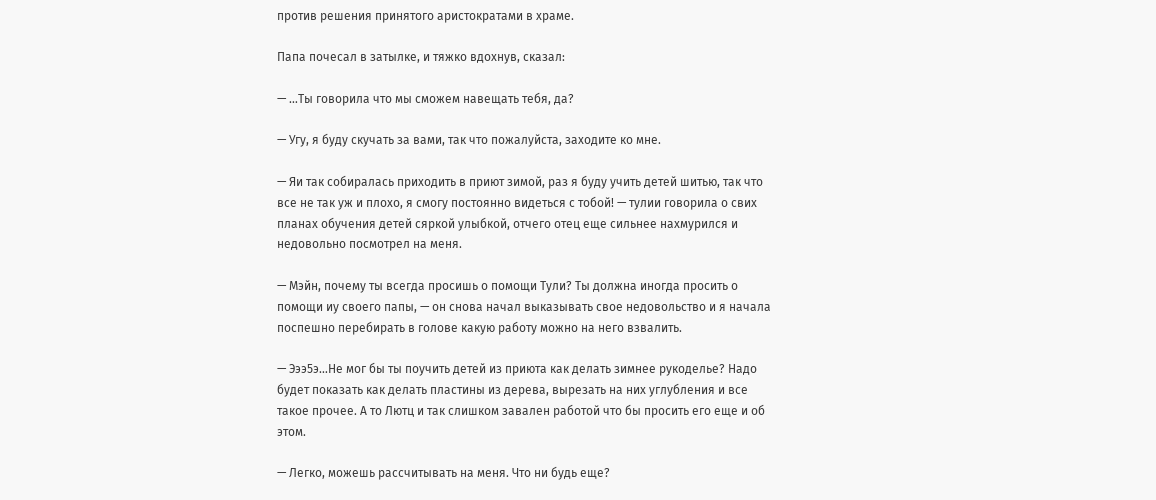против решения принятого аристократами в храме.

Папа почесал в затылке, и тяжко вдохнув, сказал:

— …Ты говорила что мы сможем навещать тебя, да?

— Угу, я буду скучать за вами, так что пожалуйста, заходите ко мне.

— Яи так собиралась приходить в приют зимой, раз я буду учить детей шитью, так что все не так уж и плохо, я смогу постоянно видеться с тобой! — тулии говорила о свих планах обучения детей сяркой улыбкой, отчего отец еще сильнее нахмурился и недовольно посмотрел на меня.

— Мэйн, почему ты всегда просишь о помощи Тули? Ты должна иногда просить о помощи иу своего папы, — он снова начал выказывать свое недовольство и я начала поспешно перебирать в голове какую работу можно на него взвалить.

— Эээ5э…Не мог бы ты поучить детей из приюта как делать зимнее рукоделье? Надо будет показать как делать пластины из дерева, вырезать на них углубления и все такое прочее. А то Лютц и так слишком завален работой что бы просить его еще и об этом.

— Легко, можешь рассчитывать на меня. Что ни будь еще?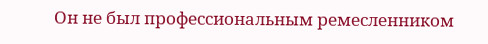Он не был профессиональным ремесленником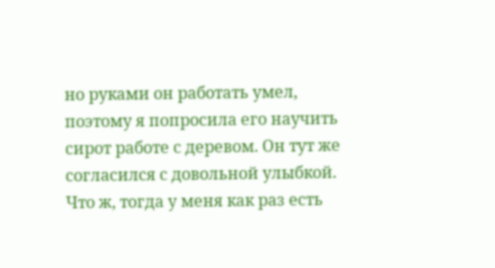но руками он работать умел, поэтому я попросила его научить сирот работе с деревом. Он тут же согласился с довольной улыбкой. Что ж, тогда у меня как раз есть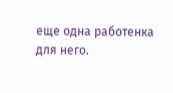еще одна работенка для него.